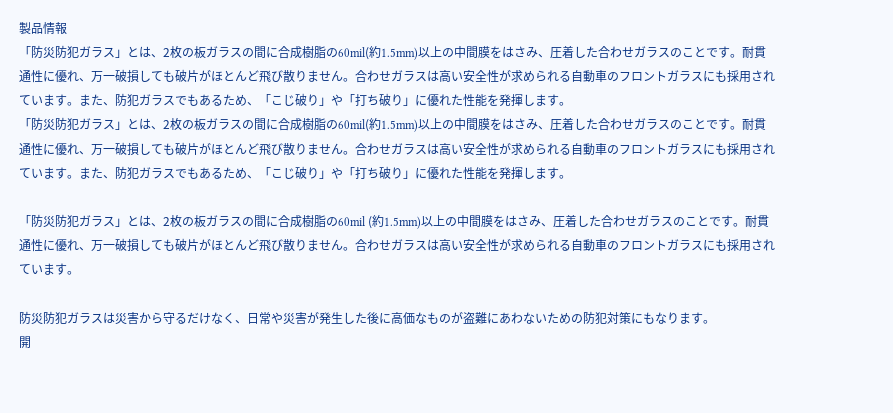製品情報
「防災防犯ガラス」とは、2枚の板ガラスの間に合成樹脂の60mil(約1.5mm)以上の中間膜をはさみ、圧着した合わせガラスのことです。耐貫通性に優れ、万一破損しても破片がほとんど飛び散りません。合わせガラスは高い安全性が求められる自動車のフロントガラスにも採用されています。また、防犯ガラスでもあるため、「こじ破り」や「打ち破り」に優れた性能を発揮します。
「防災防犯ガラス」とは、2枚の板ガラスの間に合成樹脂の60mil(約1.5mm)以上の中間膜をはさみ、圧着した合わせガラスのことです。耐貫通性に優れ、万一破損しても破片がほとんど飛び散りません。合わせガラスは高い安全性が求められる自動車のフロントガラスにも採用されています。また、防犯ガラスでもあるため、「こじ破り」や「打ち破り」に優れた性能を発揮します。

「防災防犯ガラス」とは、2枚の板ガラスの間に合成樹脂の60mil (約1.5mm)以上の中間膜をはさみ、圧着した合わせガラスのことです。耐貫通性に優れ、万一破損しても破片がほとんど飛び散りません。合わせガラスは高い安全性が求められる自動車のフロントガラスにも採用されています。

防災防犯ガラスは災害から守るだけなく、日常や災害が発生した後に高価なものが盗難にあわないための防犯対策にもなります。
開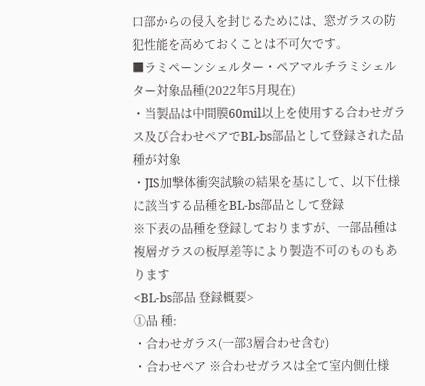口部からの侵入を封じるためには、窓ガラスの防犯性能を高めておくことは不可欠です。
■ラミペーンシェルター・ペアマルチラミシェルター対象品種(2022年5月現在)
・当製品は中間膜60mil以上を使用する合わせガラス及び合わせペアでBL-bs部品として登録された品種が対象
・JIS加撃体衝突試験の結果を基にして、以下仕様に該当する品種をBL-bs部品として登録
※下表の品種を登録しておりますが、一部品種は複層ガラスの板厚差等により製造不可のものもあります
<BL-bs部品 登録概要>
①品 種:
・合わせガラス(一部3層合わせ含む)
・合わせペア ※合わせガラスは全て室内側仕様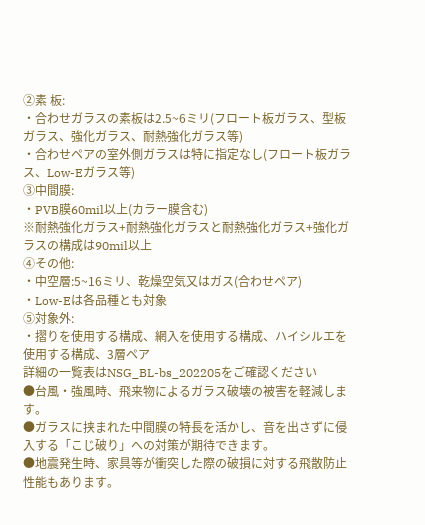②素 板:
・合わせガラスの素板は2.5~6ミリ(フロート板ガラス、型板ガラス、強化ガラス、耐熱強化ガラス等)
・合わせペアの室外側ガラスは特に指定なし(フロート板ガラス、Low-Eガラス等)
③中間膜:
・PVB膜60mil以上(カラー膜含む)
※耐熱強化ガラス+耐熱強化ガラスと耐熱強化ガラス+強化ガラスの構成は90mil以上
④その他:
・中空層:5~16ミリ、乾燥空気又はガス(合わせペア)
・Low-Eは各品種とも対象
⑤対象外:
・摺りを使用する構成、網入を使用する構成、ハイシルエを使用する構成、3層ペア
詳細の一覧表はNSG_BL-bs_202205をご確認ください
●台風・強風時、飛来物によるガラス破壊の被害を軽減します。
●ガラスに挟まれた中間膜の特長を活かし、音を出さずに侵入する「こじ破り」への対策が期待できます。
●地震発生時、家具等が衝突した際の破損に対する飛散防止性能もあります。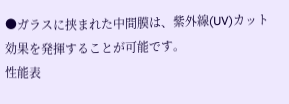●ガラスに挟まれた中間膜は、紫外線(UV)カット効果を発揮することが可能です。
性能表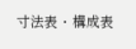寸法表・構成表